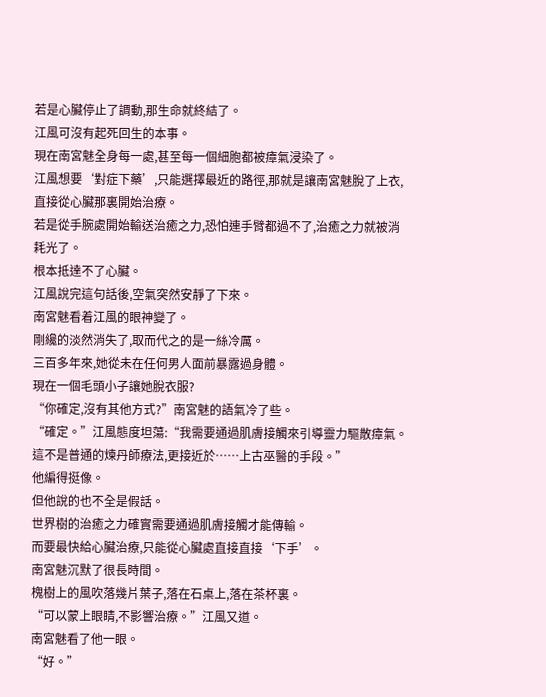若是心臟停止了調動,那生命就終結了。
江風可沒有起死回生的本事。
現在南宮魅全身每一處,甚至每一個細胞都被瘴氣浸染了。
江風想要‘對症下藥’,只能選擇最近的路徑,那就是讓南宮魅脫了上衣,直接從心臟那裏開始治療。
若是從手腕處開始輸送治癒之力,恐怕連手臂都過不了,治癒之力就被消耗光了。
根本抵達不了心臟。
江風說完這句話後,空氣突然安靜了下來。
南宮魅看着江風的眼神變了。
剛纔的淡然消失了,取而代之的是一絲冷厲。
三百多年來,她從未在任何男人面前暴露過身體。
現在一個毛頭小子讓她脫衣服?
“你確定,沒有其他方式?”南宮魅的語氣冷了些。
“確定。”江風態度坦蕩:“我需要通過肌膚接觸來引導靈力驅散瘴氣。這不是普通的煉丹師療法,更接近於……上古巫醫的手段。”
他編得挺像。
但他說的也不全是假話。
世界樹的治癒之力確實需要通過肌膚接觸才能傳輸。
而要最快給心臟治療,只能從心臟處直接直接‘下手’。
南宮魅沉默了很長時間。
槐樹上的風吹落幾片葉子,落在石桌上,落在茶杯裏。
“可以蒙上眼睛,不影響治療。”江風又道。
南宮魅看了他一眼。
“好。”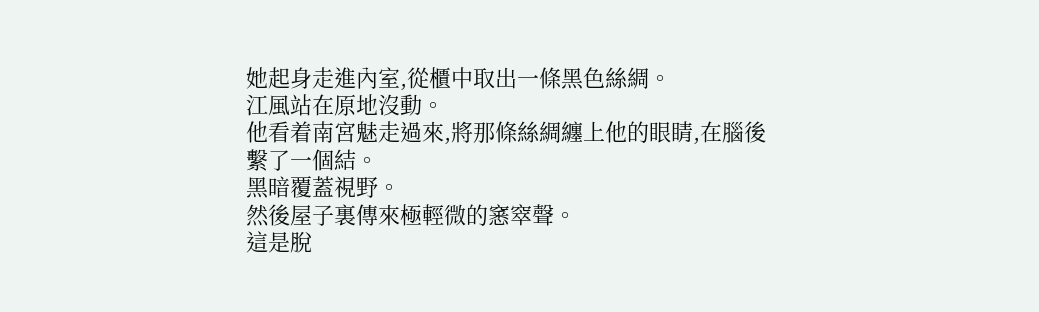她起身走進內室,從櫃中取出一條黑色絲綢。
江風站在原地沒動。
他看着南宮魅走過來,將那條絲綢纏上他的眼睛,在腦後繫了一個結。
黑暗覆蓋視野。
然後屋子裏傳來極輕微的窸窣聲。
這是脫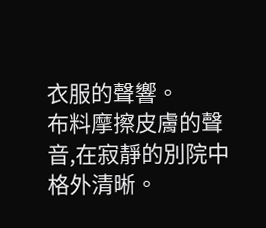衣服的聲響。
布料摩擦皮膚的聲音,在寂靜的別院中格外清晰。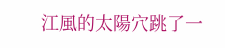江風的太陽穴跳了一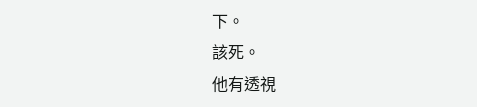下。
該死。
他有透視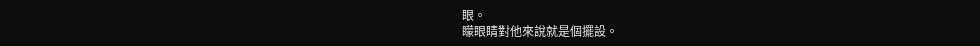眼。
矇眼睛對他來說就是個擺設。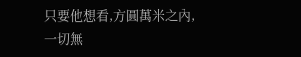只要他想看,方圓萬米之內,一切無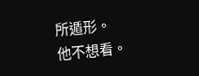所遁形。
他不想看。